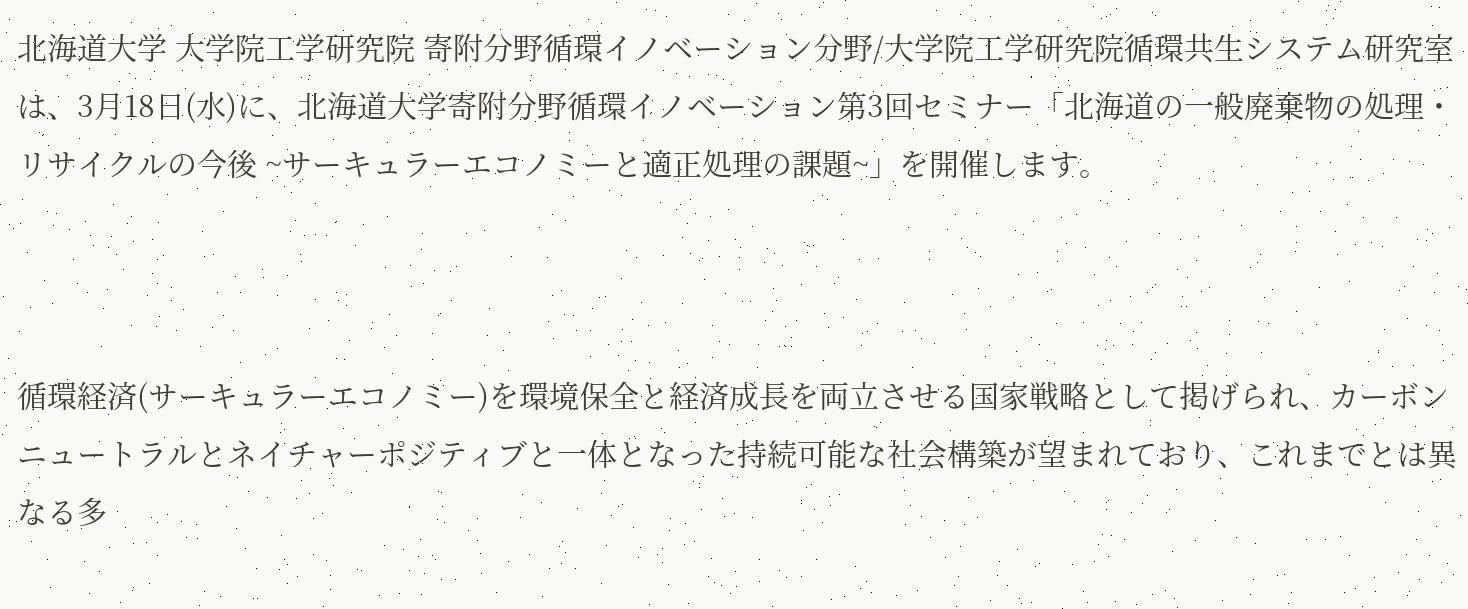北海道大学 大学院工学研究院 寄附分野循環イノベーション分野/大学院工学研究院循環共生システム研究室は、3月18日(水)に、北海道大学寄附分野循環イノベーション第3回セミナー「北海道の一般廃棄物の処理・リサイクルの今後 ~サーキュラーエコノミーと適正処理の課題~」を開催します。



循環経済(サーキュラーエコノミー)を環境保全と経済成長を両立させる国家戦略として掲げられ、カーボンニュートラルとネイチャーポジティブと一体となった持続可能な社会構築が望まれており、これまでとは異なる多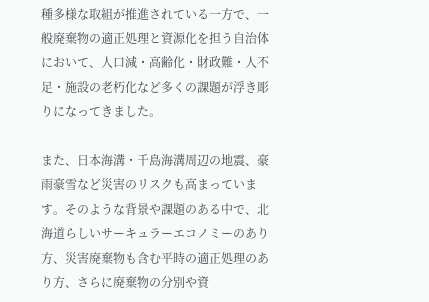種多様な取組が推進されている一方で、一般廃棄物の適正処理と資源化を担う自治体において、人口減・高齢化・財政難・人不足・施設の老朽化など多くの課題が浮き彫りになってきました。

また、日本海溝・千島海溝周辺の地震、豪雨豪雪など災害のリスクも高まっています。そのような背景や課題のある中で、北海道らしいサーキュラーエコノミーのあり方、災害廃棄物も含む平時の適正処理のあり方、さらに廃棄物の分別や資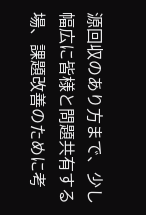源回収のあり方まで、少し幅広に皆様と問題共有する場、課題改善のために考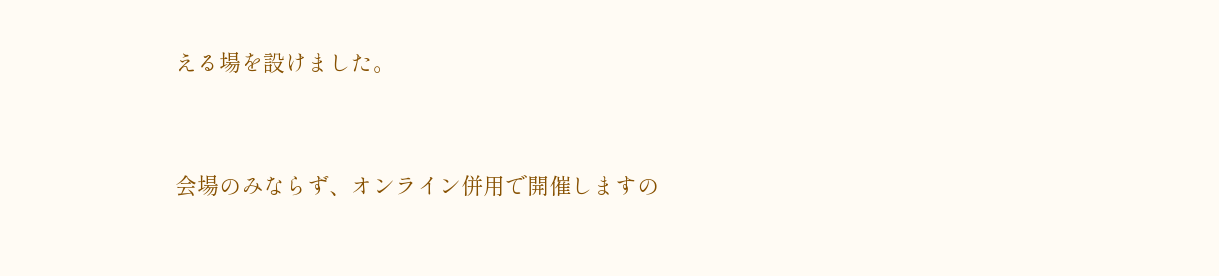える場を設けました。



会場のみならず、オンライン併用で開催しますの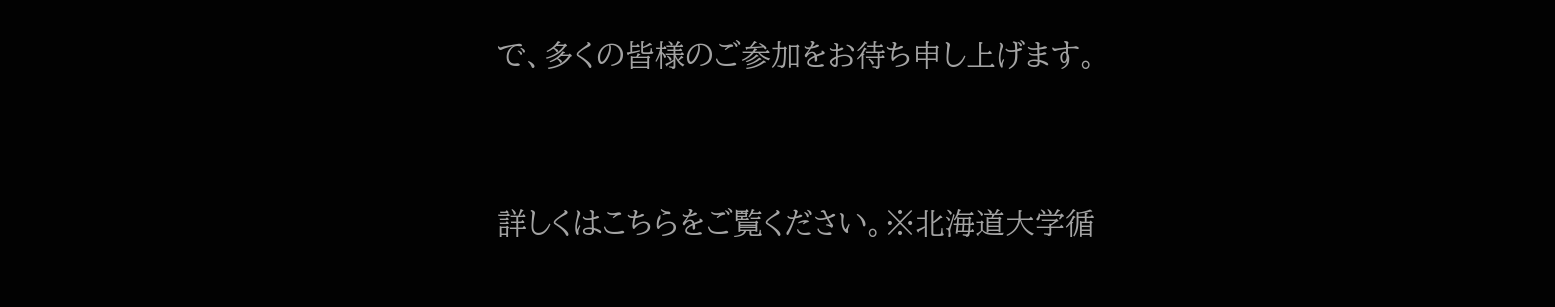で、多くの皆様のご参加をお待ち申し上げます。



詳しくはこちらをご覧ください。※北海道大学循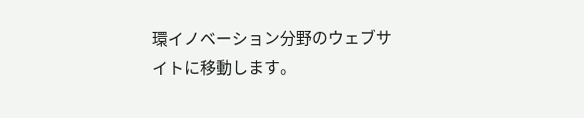環イノベーション分野のウェブサイトに移動します。